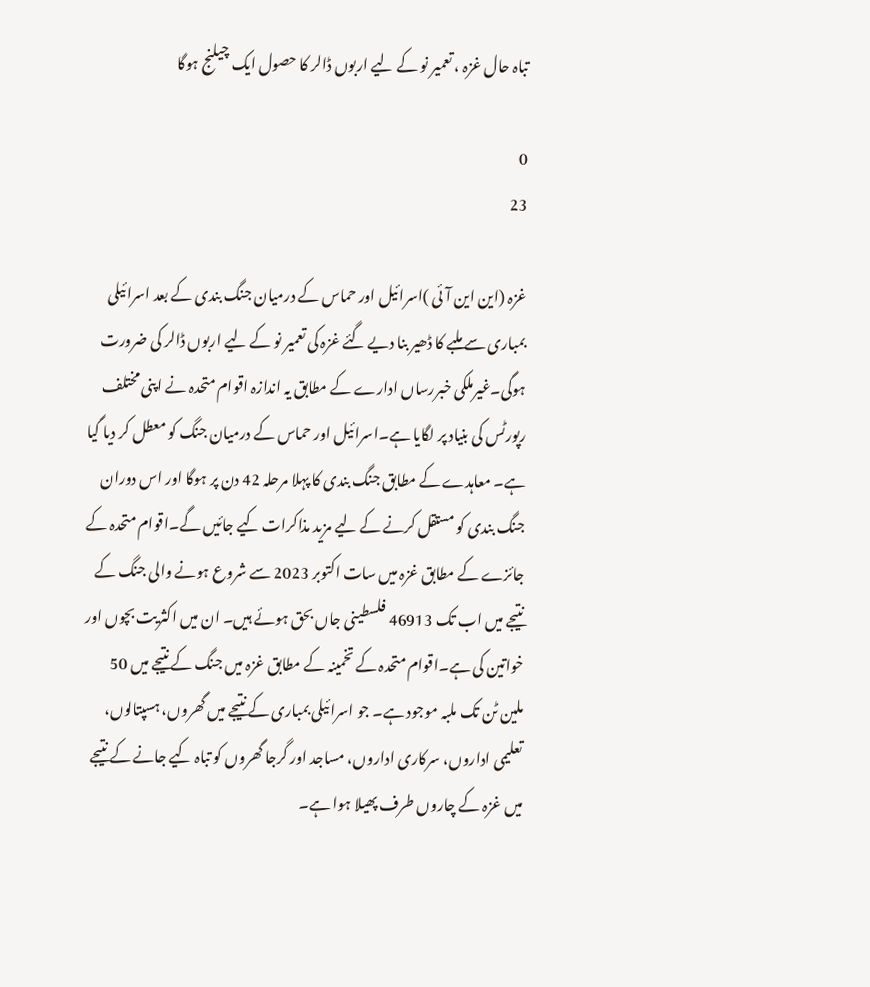تباہ حال غزہ ، تعمیر نو کے لیے اربوں ڈالر کا حصول ایک چیلنج ہوگا

0
23

غزہ (این این آئی )اسرائیل اور حماس کے درمیان جنگ بندی کے بعد اسرائیلی بمباری سے ملبے کا ڈھیر بنا دیے گئے غزہ کی تعمیر نو کے لیے اربوں ڈالر کی ضرورت ہوگی۔غیرملکی خبررساں ادارے کے مطابق یہ اندازہ اقوام متحدہ نے اپنی مختلف رپورٹس کی بنیاد پر لگایا ہے۔اسرائیل اور حماس کے درمیان جنگ کو معطل کر دیا گیا ہے۔ معاہدے کے مطابق جنگ بندی کا پہلا مرحلہ 42 دن پر ہوگا اور اس دوران جنگ بندی کو مستقل کرنے کے لیے مزید مذاکرات کیے جائیں گے۔اقوام متحدہ کے جائزے کے مطابق غزہ میں سات اکتوبر 2023 سے شروع ہونے والی جنگ کے نتیجے میں اب تک 46913 فلسطینی جاں بحق ہوئے ہیں۔ ان میں اکثریت بچوں اور خواتین کی ہے۔اقوام متحدہ کے تخمینہ کے مطابق غزہ میں جنگ کے نتیجے میں 50 ملین ٹن تک ملبہ موجود ہے۔ جو اسرائیلی بمباری کے نتیجے میں گھروں، ہسپتالوں، تعلیمی اداروں، سرکاری اداروں، مساجد اور گرجا گھروں کو تباہ کیے جانے کے نتیجے میں غزہ کے چاروں طرف پھیلا ہوا ہے۔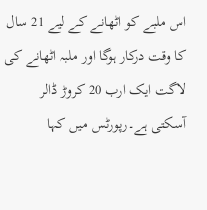اس ملبے کو اٹھانے کے لیے 21 سال کا وقت درکار ہوگا اور ملبہ اٹھانے کی لاگت ایک ارب 20 کروڑ ڈالر آسکتی ہے۔رپورٹس میں کہا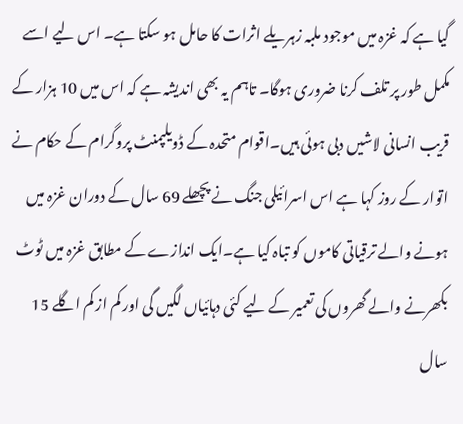گیا ہے کہ غزہ میں موجود ملبہ زہریلے اثرات کا حامل ہو سکتا ہے۔ اس لیے اسے مکمل طور پر تلف کرنا ضروری ہوگا۔ تاہم یہ بھی اندیشہ ہے کہ اس میں 10 ہزار کے قریب انسانی لاشیں دبی ہوئی ہیں۔اقوام متحدہ کے ڈویلپمنٹ پروگرام کے حکام نے اتوار کے روز کہا ہے اس اسرائیلی جنگ نے پچھلے 69 سال کے دوران غزہ میں ہونے والے ترقیاتی کاموں کو تباہ کیا ہے۔ایک اندازے کے مطابق غزہ میں ٹوٹ بکھرنے والے گھروں کی تعمیر کے لیے کئی دہائیاں لگیں گی اور کم از کم اگلے 15 سال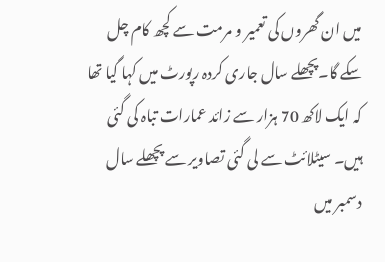میں ان گھروں کی تعمیر و مرمت سے کچھ کام چل سکے گا۔پچھلے سال جاری کردہ رپورٹ میں کہا گیا تھا کہ ایک لاکھ 70 ہزار سے زائد عمارات تباہ کی گئی ہیں۔ سیٹلائٹ سے لی گئی تصاویر سے پچھلے سال دسمبر میں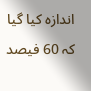اندازہ کیا گیا کہ 60 فیصد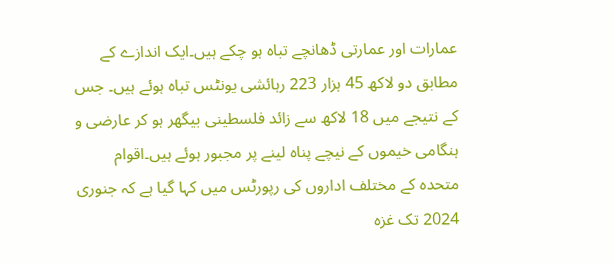عمارات اور عمارتی ڈھانچے تباہ ہو چکے ہیں۔ایک اندازے کے مطابق دو لاکھ 45 ہزار 223 رہائشی یونٹس تباہ ہوئے ہیں۔ جس کے نتیجے میں 18 لاکھ سے زائد فلسطینی بیگھر ہو کر عارضی و ہنگامی خیموں کے نیچے پناہ لینے پر مجبور ہوئے ہیں۔اقوام متحدہ کے مختلف اداروں کی رپورٹس میں کہا گیا ہے کہ جنوری 2024 تک غزہ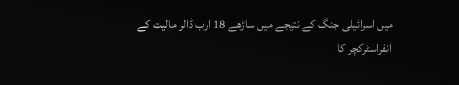میں اسرائیلی جنگ کے نتیجے میں ساڑھے 18 ارب ڈالر مالیت کے انفراسٹرکچر کا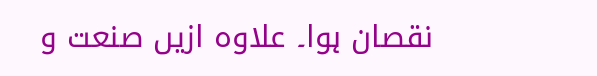نقصان ہوا۔ علاوہ ازیں صنعت و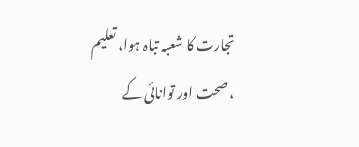تجارت کا شعبہ تباہ ہوا، تعلیم ، صحت اور توانائی کے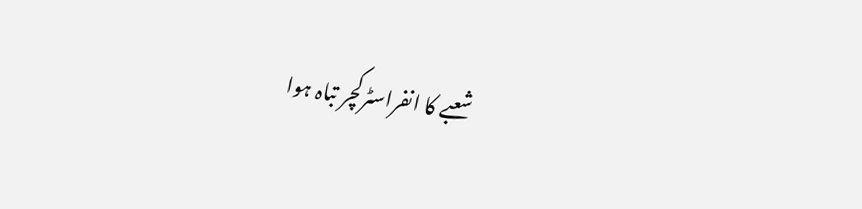شعبے کا انفراسٹرکچر تباہ ہوا